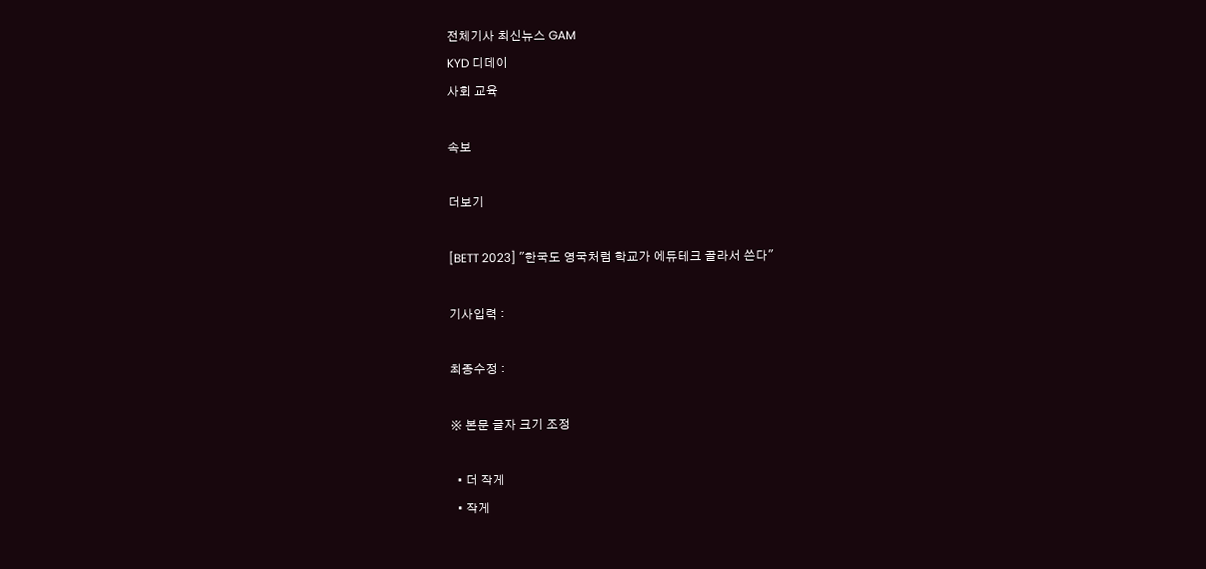전체기사 최신뉴스 GAM
KYD 디데이
사회 교육

속보

더보기

[BETT 2023] "한국도 영국처럼 학교가 에듀테크 골라서 쓴다"

기사입력 :

최종수정 :

※ 본문 글자 크기 조정

  • 더 작게
  • 작게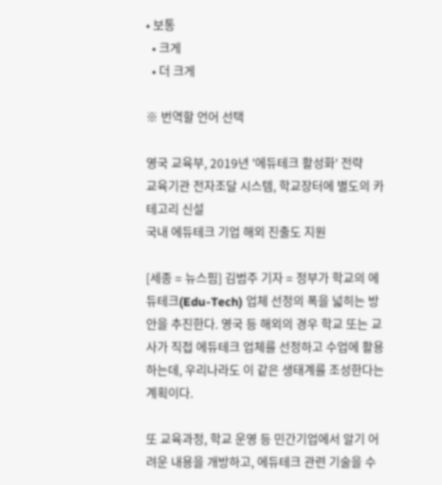• 보통
  • 크게
  • 더 크게

※ 번역할 언어 선택

영국 교육부, 2019년 '에듀테크 활성화' 전략
교육기관 전자조달 시스템, 학교장터에 별도의 카테고리 신설
국내 에듀테크 기업 해외 진출도 지원

[세종 = 뉴스핌] 김범주 기자 = 정부가 학교의 에듀테크(Edu-Tech) 업체 선정의 폭을 넓히는 방안을 추진한다. 영국 등 해외의 경우 학교 또는 교사가 직접 에듀테크 업체를 선정하고 수업에 활용하는데, 우리나라도 이 같은 생태계를 조성한다는 계획이다.

또 교육과정, 학교 운영 등 민간기업에서 알기 어려운 내용을 개방하고, 에듀테크 관련 기술을 수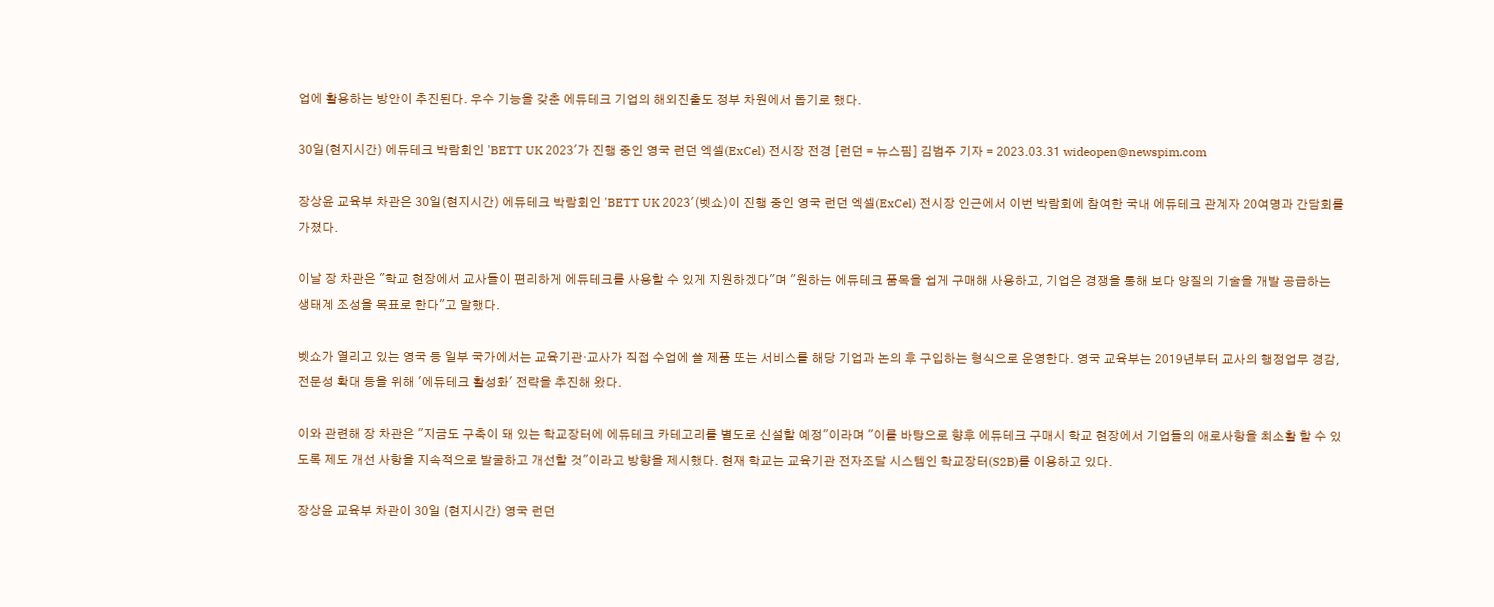업에 활용하는 방안이 추진된다. 우수 기능을 갖춘 에듀테크 기업의 해외진출도 정부 차원에서 돕기로 했다.

30일(현지시간) 에듀테크 박람회인 'BETT UK 2023'가 진행 중인 영국 런던 엑셀(ExCel) 전시장 전경 [런던 = 뉴스핌] 김범주 기자 = 2023.03.31 wideopen@newspim.com

장상윤 교육부 차관은 30일(현지시간) 에듀테크 박람회인 'BETT UK 2023'(벳쇼)이 진행 중인 영국 런던 엑셀(ExCel) 전시장 인근에서 이번 박람회에 참여한 국내 에듀테크 관계자 20여명과 간담회를 가졌다.

이날 장 차관은 "학교 현장에서 교사들이 편리하게 에듀테크를 사용할 수 있게 지원하겠다"며 "원하는 에듀테크 품목을 쉽게 구매해 사용하고, 기업은 경쟁을 통해 보다 양질의 기술을 개발 공급하는 생태계 조성을 목표로 한다"고 말했다.

벳쇼가 열리고 있는 영국 등 일부 국가에서는 교육기관·교사가 직접 수업에 쓸 제품 또는 서비스를 해당 기업과 논의 후 구입하는 형식으로 운영한다. 영국 교육부는 2019년부터 교사의 행정업무 경감, 전문성 확대 등을 위해 '에듀테크 활성화' 전략을 추진해 왔다.

이와 관련해 장 차관은 "지금도 구축이 돼 있는 학교장터에 에듀테크 카테고리를 별도로 신설할 예정"이라며 "이를 바탕으로 향후 에듀테크 구매시 학교 현장에서 기업들의 애로사항을 최소활 할 수 있도록 제도 개선 사항을 지속적으로 발굴하고 개선할 것"이라고 방향을 제시했다. 현재 학교는 교육기관 전자조달 시스템인 학교장터(S2B)를 이용하고 있다.

장상윤 교육부 차관이 30일 (현지시간) 영국 런던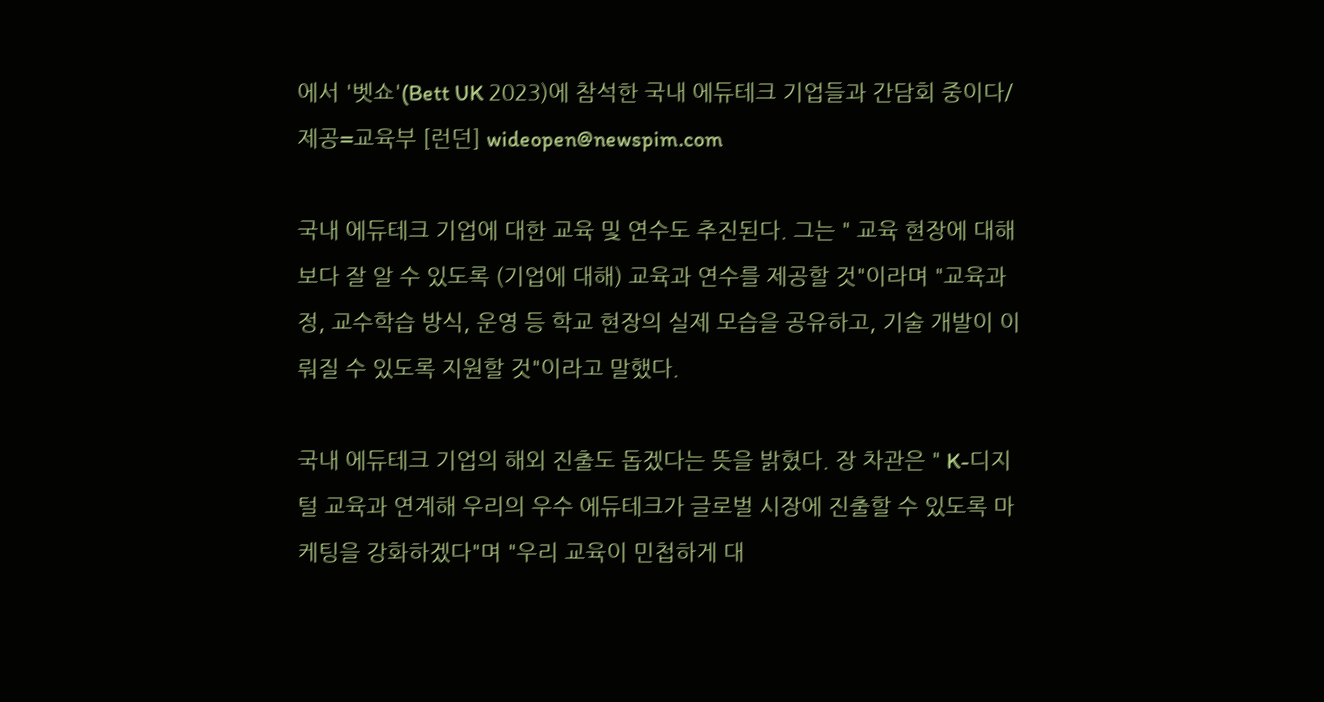에서 '벳쇼'(Bett UK 2023)에 참석한 국내 에듀테크 기업들과 간담회 중이다/제공=교육부 [런던] wideopen@newspim.com

국내 에듀테크 기업에 대한 교육 및 연수도 추진된다. 그는 " 교육 현장에 대해 보다 잘 알 수 있도록 (기업에 대해) 교육과 연수를 제공할 것"이라며 "교육과정, 교수학습 방식, 운영 등 학교 현장의 실제 모습을 공유하고, 기술 개발이 이뤄질 수 있도록 지원할 것"이라고 말했다.

국내 에듀테크 기업의 해외 진출도 돕겠다는 뜻을 밝혔다. 장 차관은 " K-디지털 교육과 연계해 우리의 우수 에듀테크가 글로벌 시장에 진출할 수 있도록 마케팅을 강화하겠다"며 "우리 교육이 민첩하게 대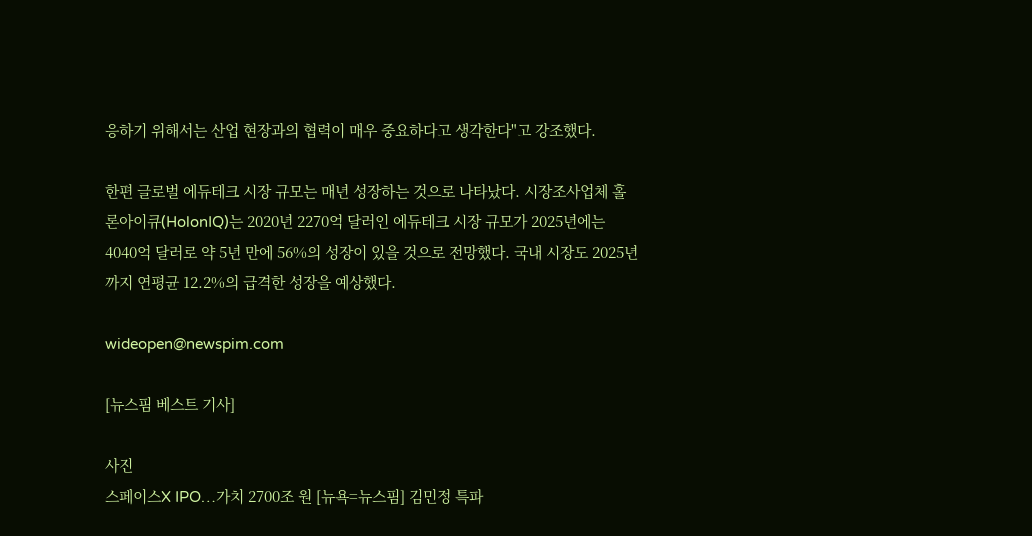응하기 위해서는 산업 현장과의 협력이 매우 중요하다고 생각한다"고 강조했다.

한편 글로벌 에듀테크 시장 규모는 매년 성장하는 것으로 나타났다. 시장조사업체 홀론아이큐(HolonIQ)는 2020년 2270억 달러인 에듀테크 시장 규모가 2025년에는 4040억 달러로 약 5년 만에 56%의 성장이 있을 것으로 전망했다. 국내 시장도 2025년까지 연평균 12.2%의 급격한 성장을 예상했다.

wideopen@newspim.com

[뉴스핌 베스트 기사]

사진
스페이스X IPO…가치 2700조 원 [뉴욕=뉴스핌] 김민정 특파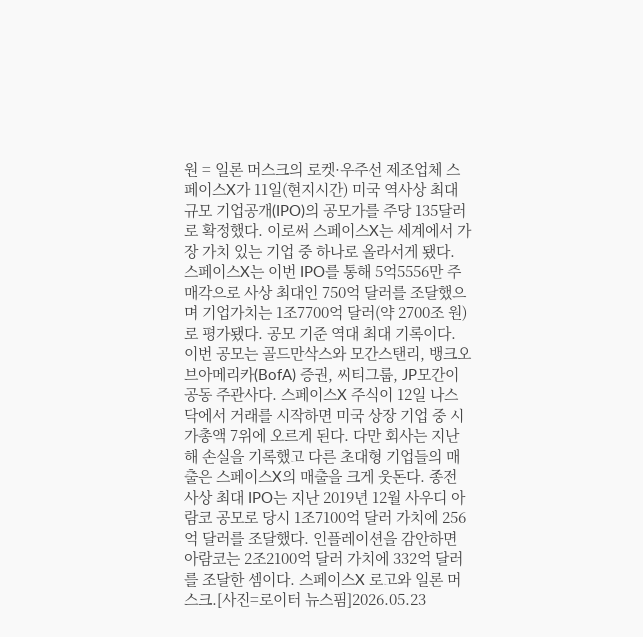원 = 일론 머스크의 로켓·우주선 제조업체 스페이스X가 11일(현지시간) 미국 역사상 최대 규모 기업공개(IPO)의 공모가를 주당 135달러로 확정했다. 이로써 스페이스X는 세계에서 가장 가치 있는 기업 중 하나로 올라서게 됐다. 스페이스X는 이번 IPO를 통해 5억5556만 주 매각으로 사상 최대인 750억 달러를 조달했으며 기업가치는 1조7700억 달러(약 2700조 원)로 평가됐다. 공모 기준 역대 최대 기록이다. 이번 공모는 골드만삭스와 모간스탠리, 뱅크오브아메리카(BofA) 증권, 씨티그룹, JP모간이 공동 주관사다. 스페이스X 주식이 12일 나스닥에서 거래를 시작하면 미국 상장 기업 중 시가총액 7위에 오르게 된다. 다만 회사는 지난해 손실을 기록했고 다른 초대형 기업들의 매출은 스페이스X의 매출을 크게 웃돈다. 종전 사상 최대 IPO는 지난 2019년 12월 사우디 아람코 공모로 당시 1조7100억 달러 가치에 256억 달러를 조달했다. 인플레이션을 감안하면 아람코는 2조2100억 달러 가치에 332억 달러를 조달한 셈이다. 스페이스X 로고와 일론 머스크.[사진=로이터 뉴스핌]2026.05.23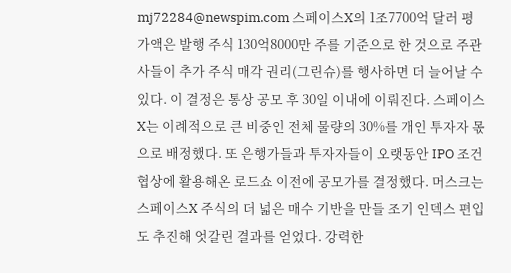mj72284@newspim.com 스페이스X의 1조7700억 달러 평가액은 발행 주식 130억8000만 주를 기준으로 한 것으로 주관사들이 추가 주식 매각 권리(그린슈)를 행사하면 더 늘어날 수 있다. 이 결정은 통상 공모 후 30일 이내에 이뤄진다. 스페이스X는 이례적으로 큰 비중인 전체 물량의 30%를 개인 투자자 몫으로 배정했다. 또 은행가들과 투자자들이 오랫동안 IPO 조건 협상에 활용해온 로드쇼 이전에 공모가를 결정했다. 머스크는 스페이스X 주식의 더 넓은 매수 기반을 만들 조기 인덱스 편입도 추진해 엇갈린 결과를 얻었다. 강력한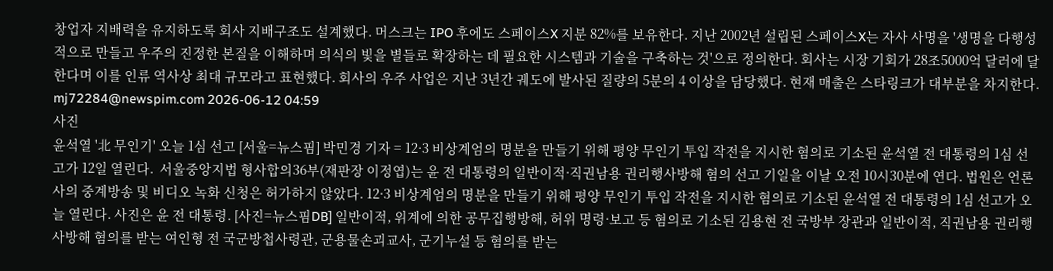창업자 지배력을 유지하도록 회사 지배구조도 설계했다. 머스크는 IPO 후에도 스페이스X 지분 82%를 보유한다. 지난 2002년 설립된 스페이스X는 자사 사명을 '생명을 다행성적으로 만들고 우주의 진정한 본질을 이해하며 의식의 빛을 별들로 확장하는 데 필요한 시스템과 기술을 구축하는 것'으로 정의한다. 회사는 시장 기회가 28조5000억 달러에 달한다며 이를 인류 역사상 최대 규모라고 표현했다. 회사의 우주 사업은 지난 3년간 궤도에 발사된 질량의 5분의 4 이상을 담당했다. 현재 매출은 스타링크가 대부분을 차지한다. mj72284@newspim.com 2026-06-12 04:59
사진
윤석열 '北 무인기' 오늘 1심 선고 [서울=뉴스핌] 박민경 기자 = 12·3 비상계엄의 명분을 만들기 위해 평양 무인기 투입 작전을 지시한 혐의로 기소된 윤석열 전 대통령의 1심 선고가 12일 열린다.  서울중앙지법 형사합의36부(재판장 이정엽)는 윤 전 대통령의 일반이적·직권남용 권리행사방해 혐의 선고 기일을 이날 오전 10시30분에 연다. 법원은 언론사의 중계방송 및 비디오 녹화 신청은 허가하지 않았다. 12·3 비상계엄의 명분을 만들기 위해 평양 무인기 투입 작전을 지시한 혐의로 기소된 윤석열 전 대통령의 1심 선고가 오늘 열린다. 사진은 윤 전 대통령. [사진=뉴스핌DB] 일반이적, 위계에 의한 공무집행방해, 허위 명령·보고 등 혐의로 기소된 김용현 전 국방부 장관과 일반이적, 직권남용 권리행사방해 혐의를 받는 여인형 전 국군방첩사령관, 군용물손괴교사, 군기누설 등 혐의를 받는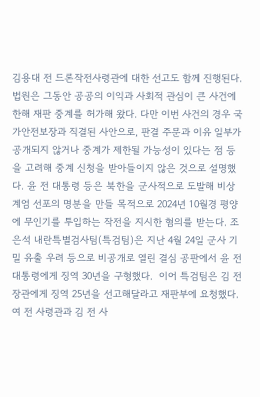김용대 전 드론작전사령관에 대한 선고도 함께 진행된다. 법원은 그동안 공공의 이익과 사회적 관심이 큰 사건에 한해 재판 중계를 허가해 왔다. 다만 이번 사건의 경우 국가안전보장과 직결된 사안으로, 판결 주문과 이유 일부가 공개되지 않거나 중계가 제한될 가능성이 있다는 점 등을 고려해 중계 신청을 받아들이지 않은 것으로 설명했다. 윤 전 대통령 등은 북한을 군사적으로 도발해 비상계엄 선포의 명분을 만들 목적으로 2024년 10월경 평양에 무인기를 투입하는 작전을 지시한 혐의를 받는다. 조은석 내란특별검사팀(특검팀)은 지난 4월 24일 군사 기밀 유출 우려 등으로 비공개로 열린 결심 공판에서 윤 전 대통령에게 징역 30년을 구형했다.  이어 특검팀은 김 전 장관에게 징역 25년을 선고해달라고 재판부에 요청했다. 여 전 사령관과 김 전 사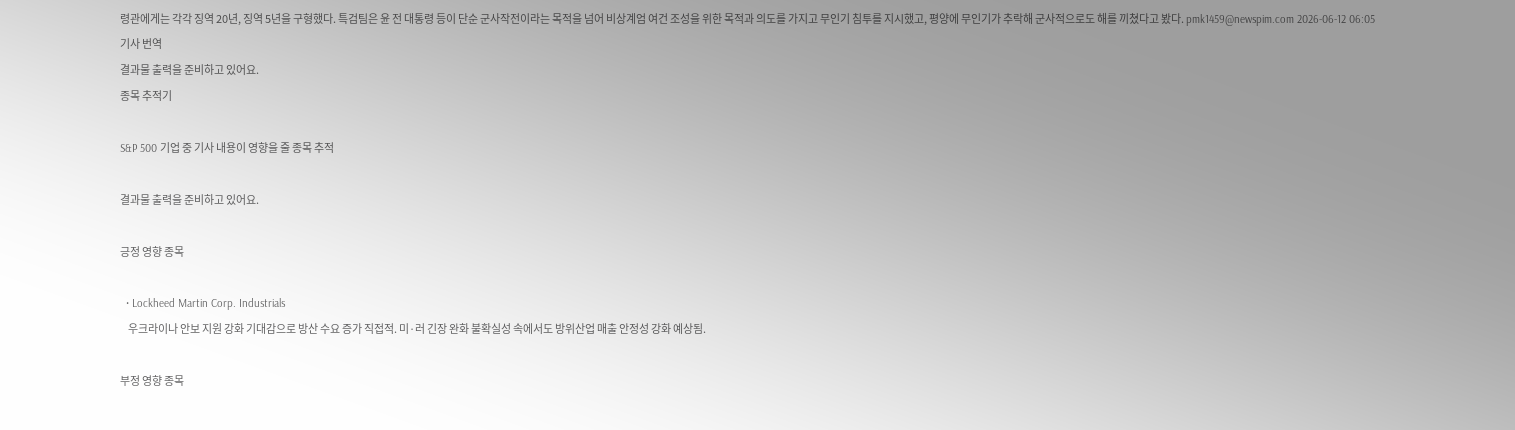령관에게는 각각 징역 20년, 징역 5년을 구형했다. 특검팀은 윤 전 대통령 등이 단순 군사작전이라는 목적을 넘어 비상계엄 여건 조성을 위한 목적과 의도를 가지고 무인기 침투를 지시했고, 평양에 무인기가 추락해 군사적으로도 해를 끼쳤다고 봤다. pmk1459@newspim.com 2026-06-12 06:05
기사 번역
결과물 출력을 준비하고 있어요.
종목 추적기

S&P 500 기업 중 기사 내용이 영향을 줄 종목 추적

결과물 출력을 준비하고 있어요.

긍정 영향 종목

  • Lockheed Martin Corp. Industrials
    우크라이나 안보 지원 강화 기대감으로 방산 수요 증가 직접적. 미·러 긴장 완화 불확실성 속에서도 방위산업 매출 안정성 강화 예상됨.

부정 영향 종목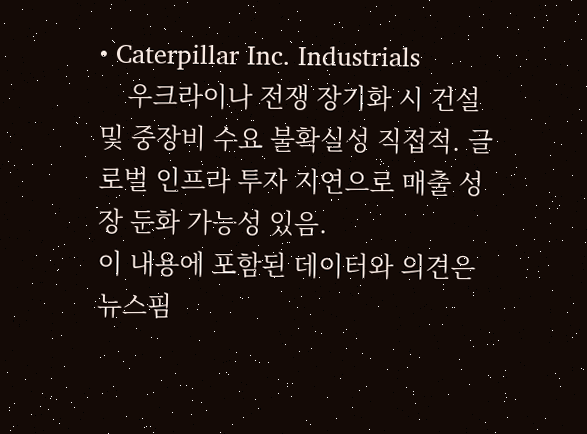• Caterpillar Inc. Industrials
    우크라이나 전쟁 장기화 시 건설 및 중장비 수요 불확실성 직접적. 글로벌 인프라 투자 지연으로 매출 성장 둔화 가능성 있음.
이 내용에 포함된 데이터와 의견은 뉴스핌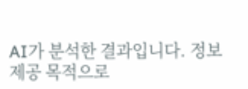AI가 분석한 결과입니다. 정보 제공 목적으로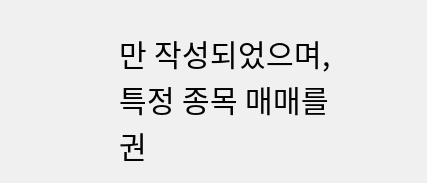만 작성되었으며, 특정 종목 매매를 권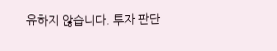유하지 않습니다. 투자 판단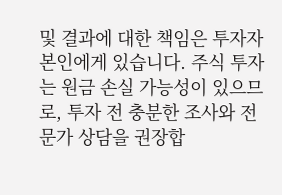및 결과에 대한 책임은 투자자 본인에게 있습니다. 주식 투자는 원금 손실 가능성이 있으므로, 투자 전 충분한 조사와 전문가 상담을 권장합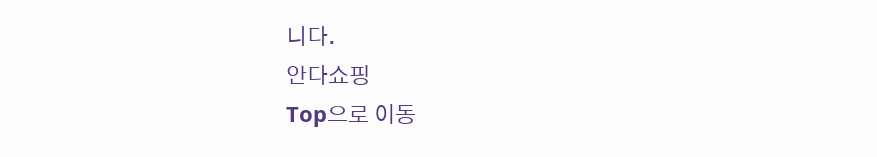니다.
안다쇼핑
Top으로 이동